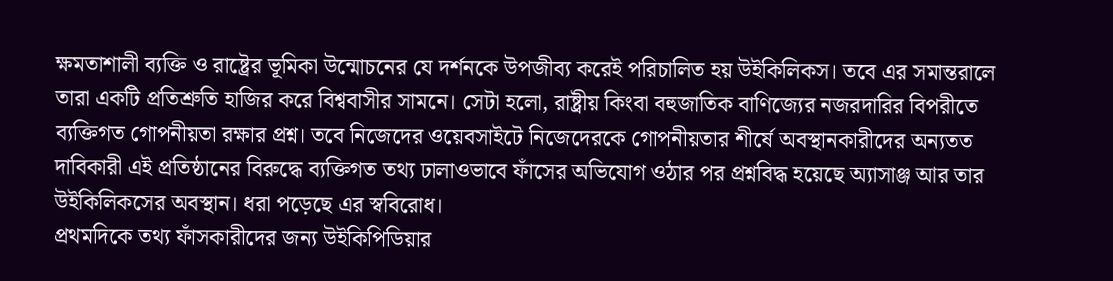ক্ষমতাশালী ব্যক্তি ও রাষ্ট্রের ভূমিকা উন্মোচনের যে দর্শনকে উপজীব্য করেই পরিচালিত হয় উইকিলিকস। তবে এর সমান্তরালে তারা একটি প্রতিশ্রুতি হাজির করে বিশ্ববাসীর সামনে। সেটা হলো, রাষ্ট্রীয় কিংবা বহুজাতিক বাণিজ্যের নজরদারির বিপরীতে ব্যক্তিগত গোপনীয়তা রক্ষার প্রশ্ন। তবে নিজেদের ওয়েবসাইটে নিজেদেরকে গোপনীয়তার শীর্ষে অবস্থানকারীদের অন্যতত দাবিকারী এই প্রতিষ্ঠানের বিরুদ্ধে ব্যক্তিগত তথ্য ঢালাওভাবে ফাঁসের অভিযোগ ওঠার পর প্রশ্নবিদ্ধ হয়েছে অ্যাসাঞ্জ আর তার উইকিলিকসের অবস্থান। ধরা পড়েছে এর স্ববিরোধ।
প্রথমদিকে তথ্য ফাঁসকারীদের জন্য উইকিপিডিয়ার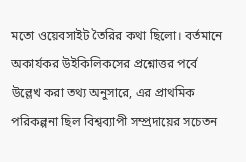মতো ওয়েবসাইট তৈরির কথা ছিলো। বর্তমানে অকার্যকর উইকিলিকসের প্রশ্নোত্তর পর্বে উল্লেখ করা তথ্য অনুসারে, এর প্রাথমিক পরিকল্পনা ছিল বিশ্বব্যাপী সম্প্রদায়ের সচেতন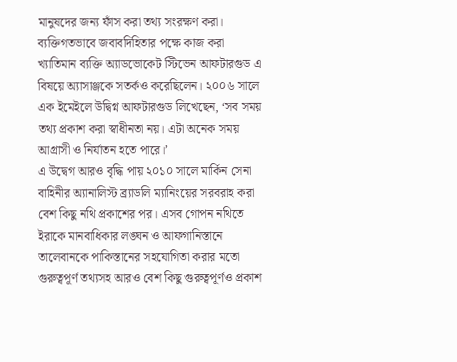মানুষদের জন্য ফাঁস করা তথ্য সংরক্ষণ করা। ব্যক্তিগতভাবে জবাবদিহিতার পক্ষে কাজ করা খ্যাতিমান ব্যক্তি অ্যাডভোকেট স্টিভেন আফটারগুড এ বিষয়ে অ্যাসাঞ্জকে সতর্কও করেছিলেন। ২০০৬ সালে এক ইমেইলে উদ্বিগ্ন আফটারগুড লিখেছেন, ‘সব সময় তথ্য প্রকাশ করা স্বাধীনতা নয়। এটা অনেক সময় আগ্রাসী ও নির্যাতন হতে পারে।’
এ উদ্বেগ আরও বৃদ্ধি পায় ২০১০ সালে মার্কিন সেনা বাহিনীর অ্যানালিস্ট ব্র্যাডলি ম্যানিংয়ের সরবরাহ করা বেশ কিছু নথি প্রকাশের পর। এসব গোপন নথিতে ইরাকে মানবাধিকার লঙ্ঘন ও আফগানিস্তানে তালেবানকে পাকিস্তানের সহযোগিতা করার মতো গুরুত্বপূর্ণ তথ্যসহ আরও বেশ কিছু গুরুত্বপূর্ণও প্রকাশ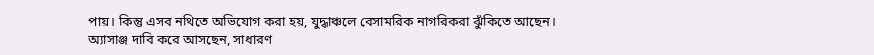পায়। কিন্তু এসব নথিতে অভিযোগ করা হয়, যুদ্ধাঞ্চলে বেসামরিক নাগরিকরা ঝুঁকিতে আছেন।
অ্যাসাঞ্জ দাবি করে আসছেন, সাধারণ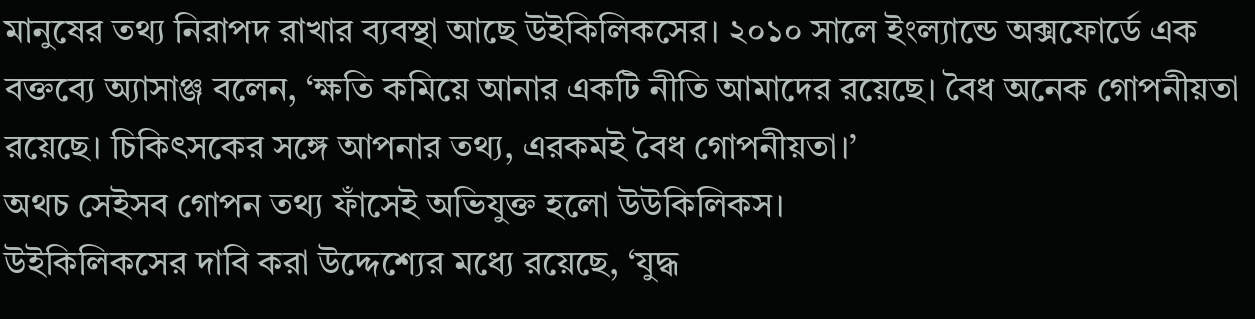মানুষের তথ্য নিরাপদ রাখার ব্যবস্থা আছে উইকিলিকসের। ২০১০ সালে ইংল্যান্ডে অক্সফোর্ডে এক বক্তব্যে অ্যাসাঞ্জ বলেন, ‘ক্ষতি কমিয়ে আনার একটি নীতি আমাদের রয়েছে। বৈধ অনেক গোপনীয়তা রয়েছে। চিকিৎসকের সঙ্গে আপনার তথ্য, এরকমই বৈধ গোপনীয়তা।’
অথচ সেইসব গোপন তথ্য ফাঁসেই অভিযুক্ত হলো উউকিলিকস।
উইকিলিকসের দাবি করা উদ্দেশ্যের মধ্যে রয়েছে, ‘যুদ্ধ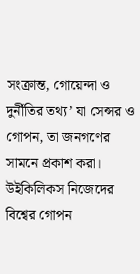সংক্রান্ত, গোয়েন্দা ও দুর্নীতির তথ্য’ যা সেন্সর ও গোপন, তা জনগণের সামনে প্রকাশ করা। উইকিলিকস নিজেদের বিশ্বের গোপন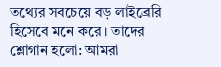তথ্যের সবচেয়ে বড় লাইব্রেরি হিসেবে মনে করে। তাদের শ্লোগান হলো: আমরা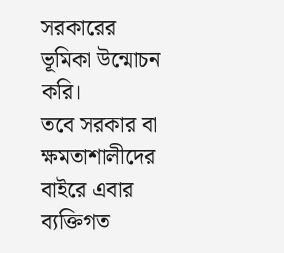সরকারের ভূমিকা উন্মোচন করি।
তবে সরকার বা ক্ষমতাশালীদের বাইরে এবার ব্যক্তিগত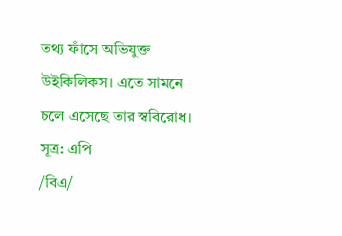তথ্য ফাঁসে অভিযুক্ত উইকিলিকস। এতে সামনে চলে এসেছে তার স্ববিরোধ।
সূত্র: এপি
/বিএ/